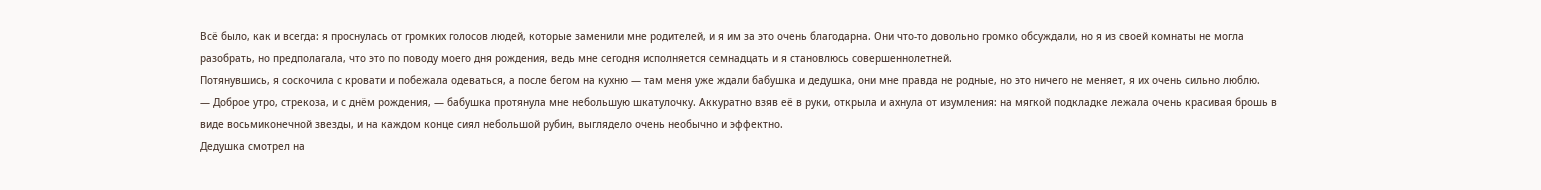Всё было, как и всегда: я проснулась от громких голосов людей, которые заменили мне родителей, и я им за это очень благодарна. Они что-то довольно громко обсуждали, но я из своей комнаты не могла разобрать, но предполагала, что это по поводу моего дня рождения, ведь мне сегодня исполняется семнадцать и я становлюсь совершеннолетней.
Потянувшись, я соскочила с кровати и побежала одеваться, а после бегом на кухню — там меня уже ждали бабушка и дедушка, они мне правда не родные, но это ничего не меняет, я их очень сильно люблю.
— Доброе утро, стрекоза, и с днём рождения, — бабушка протянула мне небольшую шкатулочку. Аккуратно взяв её в руки, открыла и ахнула от изумления: на мягкой подкладке лежала очень красивая брошь в виде восьмиконечной звезды, и на каждом конце сиял небольшой рубин, выглядело очень необычно и эффектно.
Дедушка смотрел на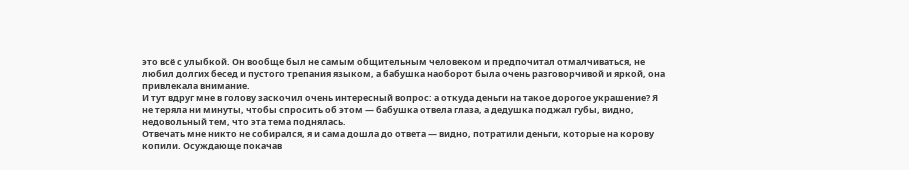это всё с улыбкой. Он вообще был не самым общительным человеком и предпочитал отмалчиваться, не любил долгих бесед и пустого трепания языком, а бабушка наоборот была очень разговорчивой и яркой, она привлекала внимание.
И тут вдруг мне в голову заскочил очень интересный вопрос: а откуда деньги на такое дорогое украшение? Я не теряла ни минуты, чтобы спросить об этом — бабушка отвела глаза, а дедушка поджал губы, видно, недовольный тем, что эта тема поднялась.
Отвечать мне никто не собирался, я и сама дошла до ответа — видно, потратили деньги, которые на корову копили. Осуждающе покачав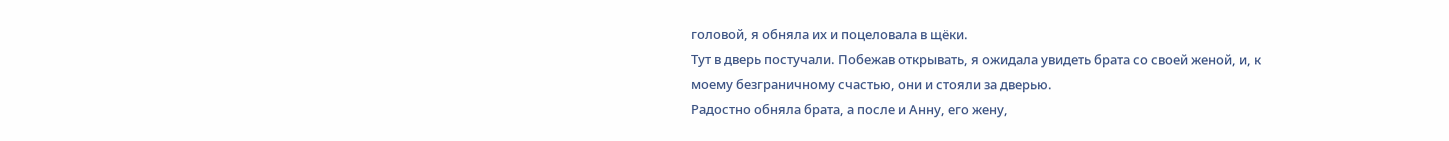головой, я обняла их и поцеловала в щёки.
Тут в дверь постучали. Побежав открывать, я ожидала увидеть брата со своей женой, и, к моему безграничному счастью, они и стояли за дверью.
Радостно обняла брата, а после и Анну, его жену,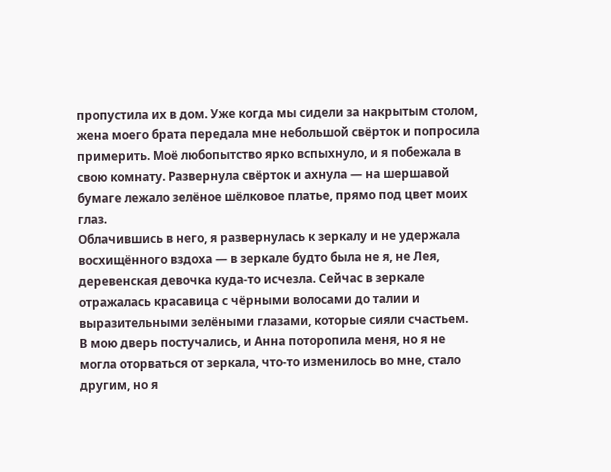пропустила их в дом. Уже когда мы сидели за накрытым столом, жена моего брата передала мне небольшой свёрток и попросила примерить. Моё любопытство ярко вспыхнуло, и я побежала в свою комнату. Развернула свёрток и ахнула — на шершавой бумаге лежало зелёное шёлковое платье, прямо под цвет моих глаз.
Облачившись в него, я развернулась к зеркалу и не удержала восхищённого вздоха — в зеркале будто была не я, не Лея, деревенская девочка куда-то исчезла. Сейчас в зеркале отражалась красавица с чёрными волосами до талии и выразительными зелёными глазами, которые сияли счастьем.
В мою дверь постучались, и Анна поторопила меня, но я не могла оторваться от зеркала, что-то изменилось во мне, стало другим, но я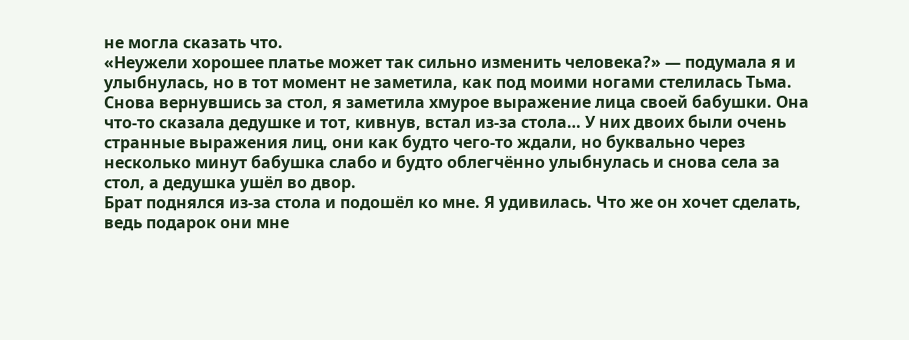не могла сказать что.
«Неужели хорошее платье может так сильно изменить человека?» — подумала я и улыбнулась, но в тот момент не заметила, как под моими ногами стелилась Тьма.
Снова вернувшись за стол, я заметила хмурое выражение лица своей бабушки. Она что-то сказала дедушке и тот, кивнув, встал из-за стола… У них двоих были очень странные выражения лиц, они как будто чего-то ждали, но буквально через несколько минут бабушка слабо и будто облегчённо улыбнулась и снова села за стол, а дедушка ушёл во двор.
Брат поднялся из-за стола и подошёл ко мне. Я удивилась. Что же он хочет сделать, ведь подарок они мне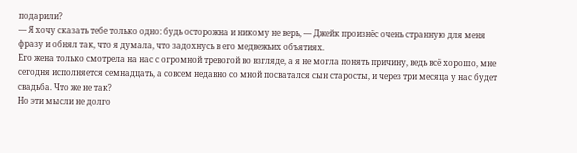подарили?
— Я хочу сказать тебе только одно: будь осторожна и никому не верь, — Джейк произнёс очень странную для меня фразу и обнял так, что я думала, что задохнусь в его медвежьих объятиях.
Его жена только смотрела на нас с огромной тревогой во взгляде, а я не могла понять причину, ведь всё хорошо, мне сегодня исполняется семнадцать, а совсем недавно со мной посватался сын старосты, и через три месяца у нас будет свадьба. Что же не так?
Но эти мысли не долго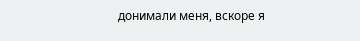донимали меня, вскоре я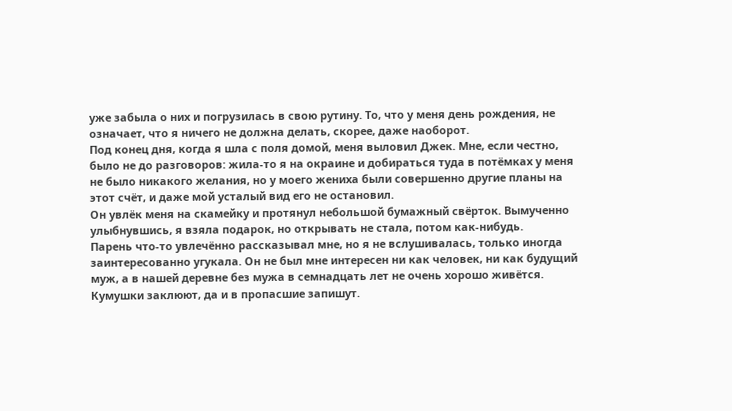уже забыла о них и погрузилась в свою рутину. То, что у меня день рождения, не означает, что я ничего не должна делать, скорее, даже наоборот.
Под конец дня, когда я шла с поля домой, меня выловил Джек. Мне, если честно, было не до разговоров: жила-то я на окраине и добираться туда в потёмках у меня не было никакого желания, но у моего жениха были совершенно другие планы на этот счёт, и даже мой усталый вид его не остановил.
Он увлёк меня на скамейку и протянул небольшой бумажный свёрток. Вымученно улыбнувшись, я взяла подарок, но открывать не стала, потом как-нибудь.
Парень что-то увлечённо рассказывал мне, но я не вслушивалась, только иногда заинтересованно угукала. Он не был мне интересен ни как человек, ни как будущий муж, а в нашей деревне без мужа в семнадцать лет не очень хорошо живётся. Кумушки заклюют, да и в пропасшие запишут.